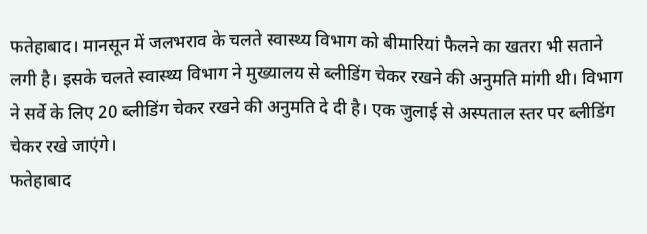फतेहाबाद। मानसून में जलभराव के चलते स्वास्थ्य विभाग को बीमारियां फैलने का खतरा भी सताने लगी है। इसके चलते स्वास्थ्य विभाग ने मुख्यालय से ब्लीडिंग चेकर रखने की अनुमति मांगी थी। विभाग ने सर्वे के लिए 20 ब्लीडिंग चेकर रखने की अनुमति दे दी है। एक जुलाई से अस्पताल स्तर पर ब्लीडिंग चेकर रखे जाएंगे।
फतेहाबाद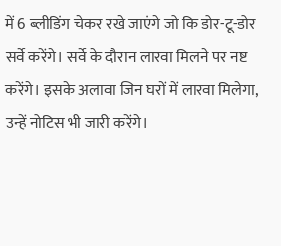में 6 ब्लीडिंग चेकर रखे जाएंगे जो कि डोर-टू-डोर सर्वे करेंगे। सर्वे के दौरान लारवा मिलने पर नष्ट करेंगे। इसके अलावा जिन घरों में लारवा मिलेगा, उन्हें नोटिस भी जारी करेंगे।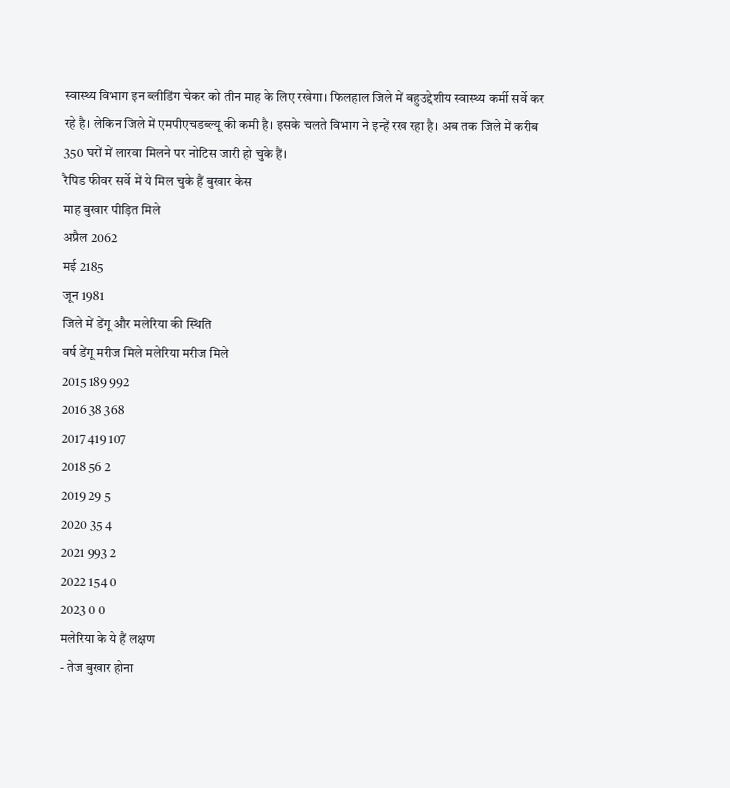स्वास्थ्य विभाग इन ब्लीडिंग चेकर को तीन माह के लिए रखेगा। फिलहाल जिले में बहुउद्देशीय स्वास्थ्य कर्मी सर्वे कर रहे है। लेकिन जिले में एमपीएचडब्ल्यू की कमी है। इसके चलते विभाग ने इन्हें रख रहा है। अब तक जिले में करीब 350 घरों में लारवा मिलने पर नोटिस जारी हो चुके हैं।
रैपिड फीवर सर्वे में ये मिल चुके हैं बुखार केस
माह बुखार पीड़ित मिले
अप्रैल 2062
मई 2185
जून 1981
जिले में डेंगू और मलेरिया की स्थिति
वर्ष डेंगू मरीज मिले मलेरिया मरीज मिले
2015 189 992
2016 38 368
2017 419 107
2018 56 2
2019 29 5
2020 35 4
2021 993 2
2022 154 0
2023 0 0
मलेरिया के ये हैं लक्षण
- तेज बुखार होना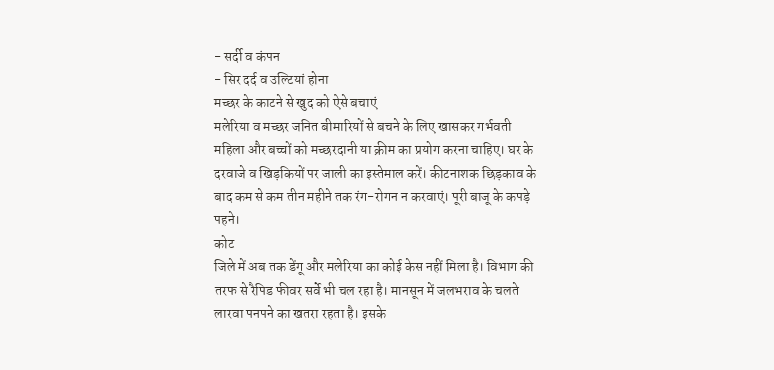- सर्दी व कंपन
- सिर दर्द व उल्टियां होना
मच्छर के काटने से खुद को ऐसे बचाएं
मलेरिया व मच्छर जनित बीमारियों से बचने के लिए खासकर गर्भवती महिला और बच्चों को मच्छरदानी या क्रीम का प्रयोग करना चाहिए। घर के दरवाजे व खिड़कियों पर जाली का इस्तेमाल करें। कीटनाशक छिड़काव के बाद कम से कम तीन महीने तक रंग-रोगन न करवाएं। पूरी बाजू के कपड़े पहने।
कोट
जिले में अब तक डेंगू और मलेरिया का कोई केस नहीं मिला है। विभाग की तरफ से रैपिड फीवर सर्वे भी चल रहा है। मानसून में जलभराव के चलते लारवा पनपने का खतरा रहता है। इसके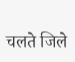चलते जिले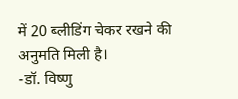में 20 ब्लीडिंग चेकर रखने की अनुमति मिली है।
-डॉ. विष्णु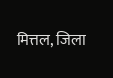मित्तल, जिला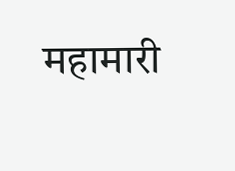महामारी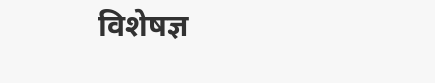विशेषज्ञ